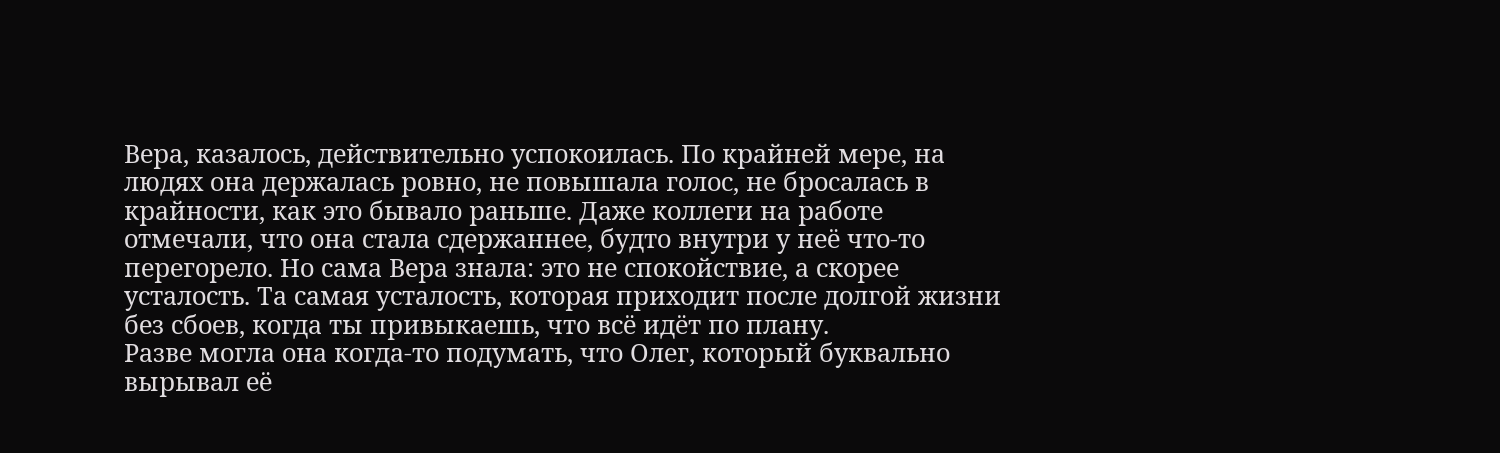Вера, казалось, действительно успокоилась. По крайней мере, на людях она держалась ровно, не повышала голос, не бросалась в крайности, как это бывало раньше. Даже коллеги на работе отмечали, что она стала сдержаннее, будто внутри у неё что-то перегорело. Но сама Вера знала: это не спокойствие, а скорее усталость. Та самая усталость, которая приходит после долгой жизни без сбоев, когда ты привыкаешь, что всё идёт по плану.
Разве могла она когда-то подумать, что Олег, который буквально вырывал её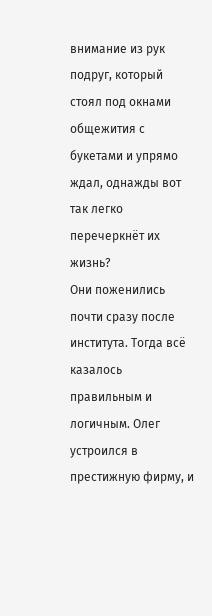внимание из рук подруг, который стоял под окнами общежития с букетами и упрямо ждал, однажды вот так легко перечеркнёт их жизнь?
Они поженились почти сразу после института. Тогда всё казалось правильным и логичным. Олег устроился в престижную фирму, и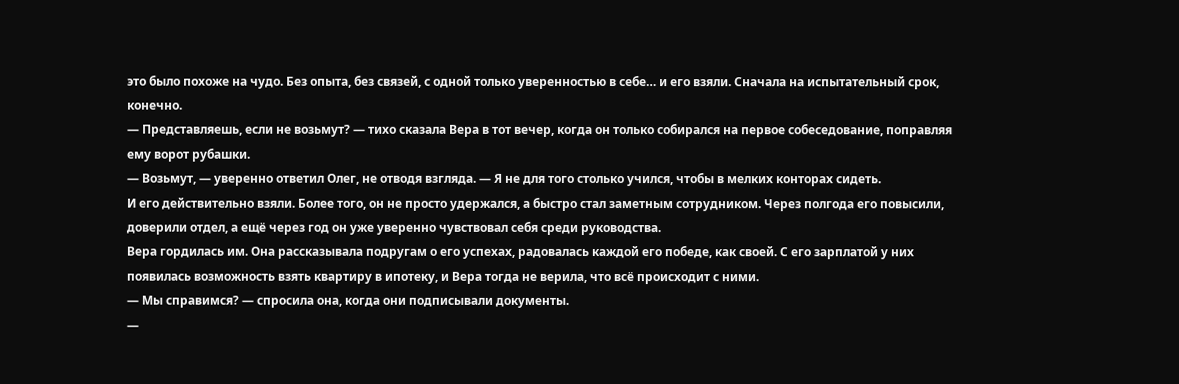это было похоже на чудо. Без опыта, без связей, с одной только уверенностью в себе… и его взяли. Сначала на испытательный срок, конечно.
— Представляешь, если не возьмут? — тихо сказала Вера в тот вечер, когда он только собирался на первое собеседование, поправляя ему ворот рубашки.
— Возьмут, — уверенно ответил Олег, не отводя взгляда. — Я не для того столько учился, чтобы в мелких конторах сидеть.
И его действительно взяли. Более того, он не просто удержался, а быстро стал заметным сотрудником. Через полгода его повысили, доверили отдел, а ещё через год он уже уверенно чувствовал себя среди руководства.
Вера гордилась им. Она рассказывала подругам о его успехах, радовалась каждой его победе, как своей. С его зарплатой у них появилась возможность взять квартиру в ипотеку, и Вера тогда не верила, что всё происходит с ними.
— Мы справимся? — спросила она, когда они подписывали документы.
—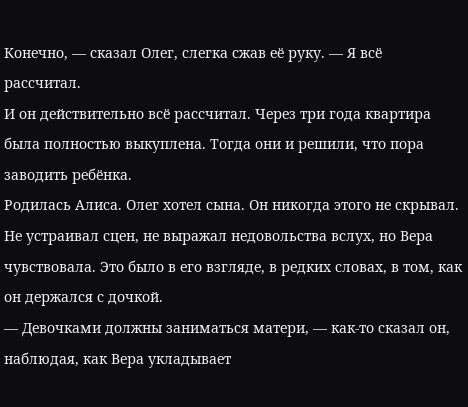Конечно, — сказал Олег, слегка сжав её руку. — Я всё рассчитал.
И он действительно всё рассчитал. Через три года квартира была полностью выкуплена. Тогда они и решили, что пора заводить ребёнка.
Родилась Алиса. Олег хотел сына. Он никогда этого не скрывал. Не устраивал сцен, не выражал недовольства вслух, но Вера чувствовала. Это было в его взгляде, в редких словах, в том, как он держался с дочкой.
— Девочками должны заниматься матери, — как-то сказал он, наблюдая, как Вера укладывает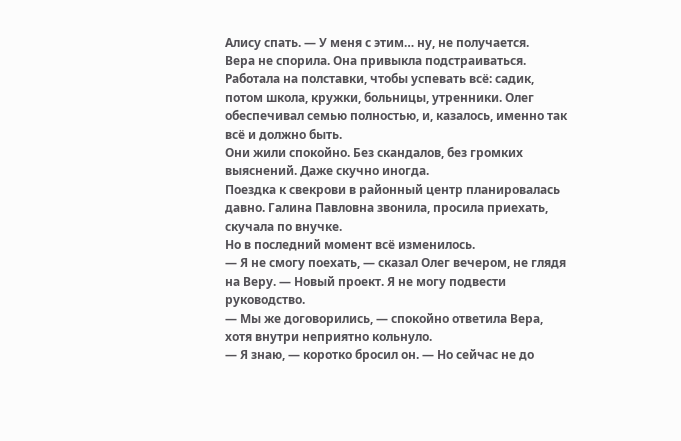Алису спать. — У меня с этим… ну, не получается.
Вера не спорила. Она привыкла подстраиваться. Работала на полставки, чтобы успевать всё: садик, потом школа, кружки, больницы, утренники. Олег обеспечивал семью полностью, и, казалось, именно так всё и должно быть.
Они жили спокойно. Без скандалов, без громких выяснений. Даже скучно иногда.
Поездка к свекрови в районный центр планировалась давно. Галина Павловна звонила, просила приехать, скучала по внучке.
Но в последний момент всё изменилось.
— Я не смогу поехать, — сказал Олег вечером, не глядя на Веру. — Новый проект. Я не могу подвести руководство.
— Мы же договорились, — спокойно ответила Вера, хотя внутри неприятно кольнуло.
— Я знаю, — коротко бросил он. — Но сейчас не до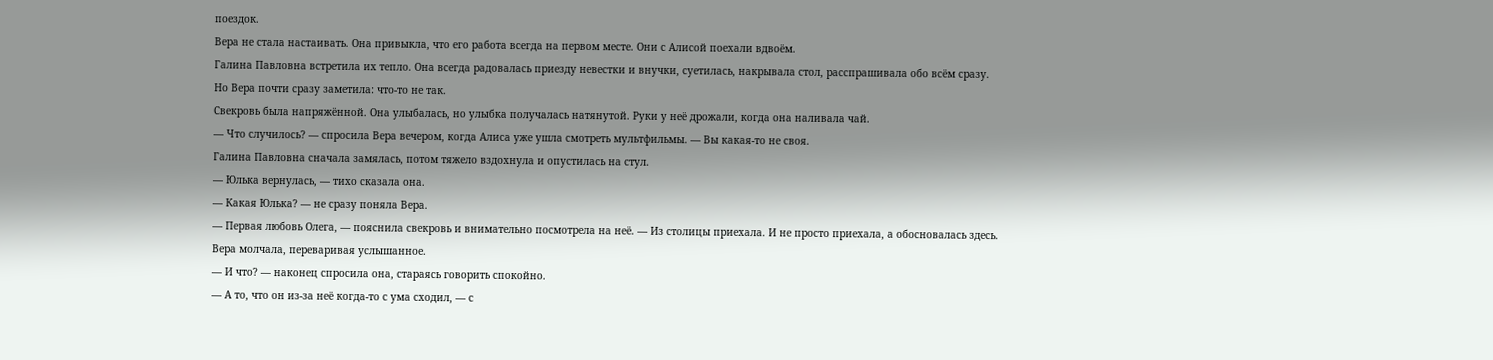поездок.
Вера не стала настаивать. Она привыкла, что его работа всегда на первом месте. Они с Алисой поехали вдвоём.
Галина Павловна встретила их тепло. Она всегда радовалась приезду невестки и внучки, суетилась, накрывала стол, расспрашивала обо всём сразу.
Но Вера почти сразу заметила: что-то не так.
Свекровь была напряжённой. Она улыбалась, но улыбка получалась натянутой. Руки у неё дрожали, когда она наливала чай.
— Что случилось? — спросила Вера вечером, когда Алиса уже ушла смотреть мультфильмы. — Вы какая-то не своя.
Галина Павловна сначала замялась, потом тяжело вздохнула и опустилась на стул.
— Юлька вернулась, — тихо сказала она.
— Какая Юлька? — не сразу поняла Вера.
— Первая любовь Олега, — пояснила свекровь и внимательно посмотрела на неё. — Из столицы приехала. И не просто приехала, а обосновалась здесь.
Вера молчала, переваривая услышанное.
— И что? — наконец спросила она, стараясь говорить спокойно.
— А то, что он из-за неё когда-то с ума сходил, — с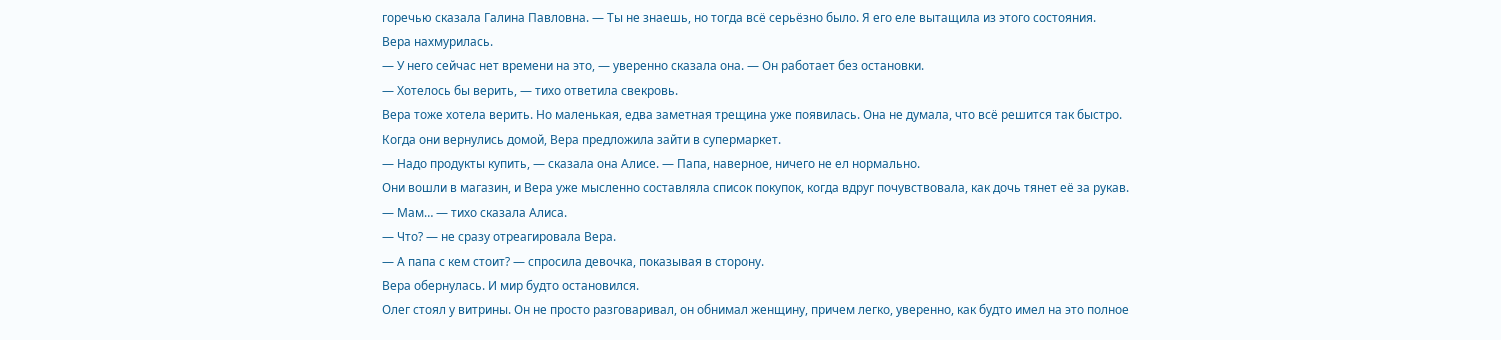горечью сказала Галина Павловна. — Ты не знаешь, но тогда всё серьёзно было. Я его еле вытащила из этого состояния.
Вера нахмурилась.
— У него сейчас нет времени на это, — уверенно сказала она. — Он работает без остановки.
— Хотелось бы верить, — тихо ответила свекровь.
Вера тоже хотела верить. Но маленькая, едва заметная трещина уже появилась. Она не думала, что всё решится так быстро.
Когда они вернулись домой, Вера предложила зайти в супермаркет.
— Надо продукты купить, — сказала она Алисе. — Папа, наверное, ничего не ел нормально.
Они вошли в магазин, и Вера уже мысленно составляла список покупок, когда вдруг почувствовала, как дочь тянет её за рукав.
— Мам… — тихо сказала Алиса.
— Что? — не сразу отреагировала Вера.
— А папа с кем стоит? — спросила девочка, показывая в сторону.
Вера обернулась. И мир будто остановился.
Олег стоял у витрины. Он не просто разговаривал, он обнимал женщину, причем легко, уверенно, как будто имел на это полное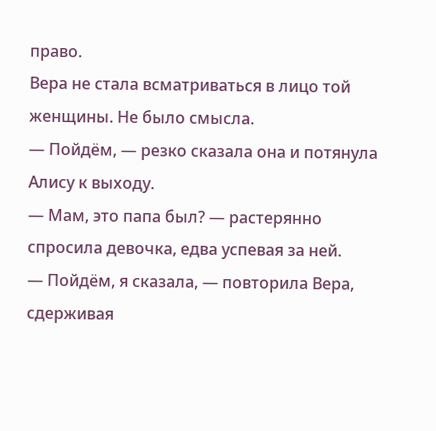право.
Вера не стала всматриваться в лицо той женщины. Не было смысла.
— Пойдём, — резко сказала она и потянула Алису к выходу.
— Мам, это папа был? — растерянно спросила девочка, едва успевая за ней.
— Пойдём, я сказала, — повторила Вера, сдерживая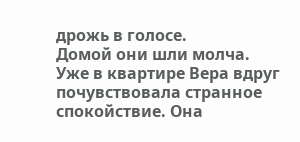дрожь в голосе.
Домой они шли молча.
Уже в квартире Вера вдруг почувствовала странное спокойствие. Она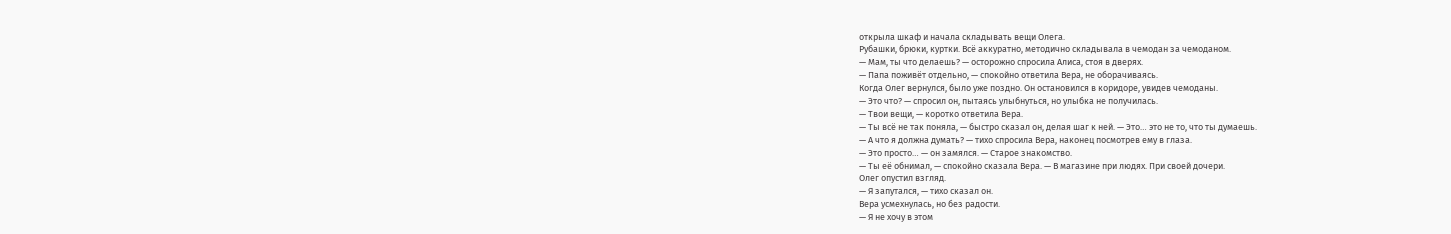открыла шкаф и начала складывать вещи Олега.
Рубашки, брюки, куртки. Всё аккуратно, методично складывала в чемодан за чемоданом.
— Мам, ты что делаешь? — осторожно спросила Алиса, стоя в дверях.
— Папа поживёт отдельно, — спокойно ответила Вера, не оборачиваясь.
Когда Олег вернулся, было уже поздно. Он остановился в коридоре, увидев чемоданы.
— Это что? — спросил он, пытаясь улыбнуться, но улыбка не получилась.
— Твои вещи, — коротко ответила Вера.
— Ты всё не так поняла, — быстро сказал он, делая шаг к ней. — Это… это не то, что ты думаешь.
— А что я должна думать? — тихо спросила Вера, наконец посмотрев ему в глаза.
— Это просто… — он замялся. — Старое знакомство.
— Ты её обнимал, — спокойно сказала Вера. — В магазине при людях. При своей дочери.
Олег опустил взгляд.
— Я запутался, — тихо сказал он.
Вера усмехнулась, но без радости.
— Я не хочу в этом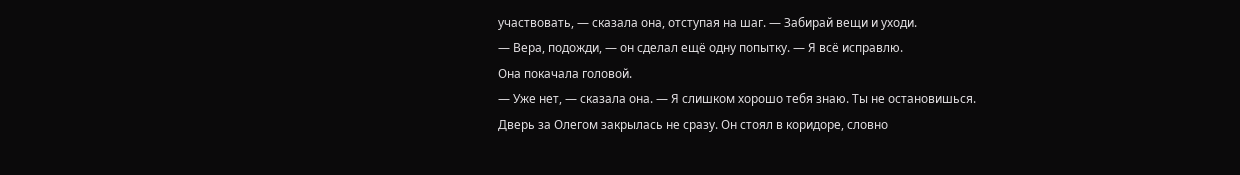участвовать, — сказала она, отступая на шаг. — Забирай вещи и уходи.
— Вера, подожди, — он сделал ещё одну попытку. — Я всё исправлю.
Она покачала головой.
— Уже нет, — сказала она. — Я слишком хорошо тебя знаю. Ты не остановишься.
Дверь за Олегом закрылась не сразу. Он стоял в коридоре, словно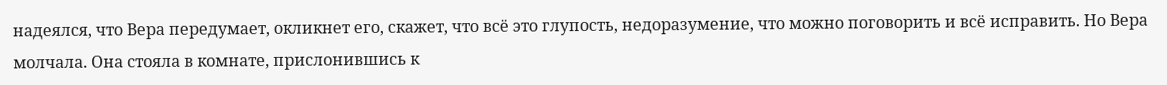надеялся, что Вера передумает, окликнет его, скажет, что всё это глупость, недоразумение, что можно поговорить и всё исправить. Но Вера молчала. Она стояла в комнате, прислонившись к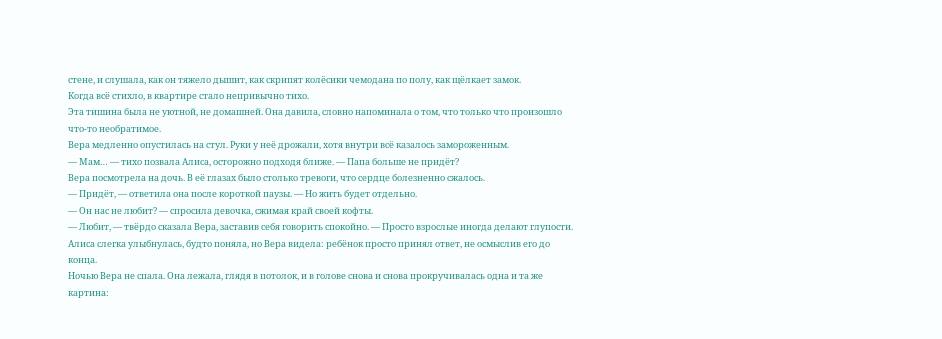стене, и слушала, как он тяжело дышит, как скрипят колёсики чемодана по полу, как щёлкает замок.
Когда всё стихло, в квартире стало непривычно тихо.
Эта тишина была не уютной, не домашней. Она давила, словно напоминала о том, что только что произошло что-то необратимое.
Вера медленно опустилась на стул. Руки у неё дрожали, хотя внутри всё казалось замороженным.
— Мам… — тихо позвала Алиса, осторожно подходя ближе. — Папа больше не придёт?
Вера посмотрела на дочь. В её глазах было столько тревоги, что сердце болезненно сжалось.
— Придёт, — ответила она после короткой паузы. — Но жить будет отдельно.
— Он нас не любит? — спросила девочка, сжимая край своей кофты.
— Любит, — твёрдо сказала Вера, заставив себя говорить спокойно. — Просто взрослые иногда делают глупости.
Алиса слегка улыбнулась, будто поняла, но Вера видела: ребёнок просто принял ответ, не осмыслив его до конца.
Ночью Вера не спала. Она лежала, глядя в потолок, и в голове снова и снова прокручивалась одна и та же картина: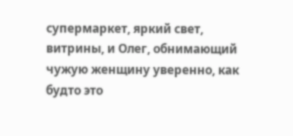супермаркет, яркий свет, витрины, и Олег, обнимающий чужую женщину уверенно, как будто это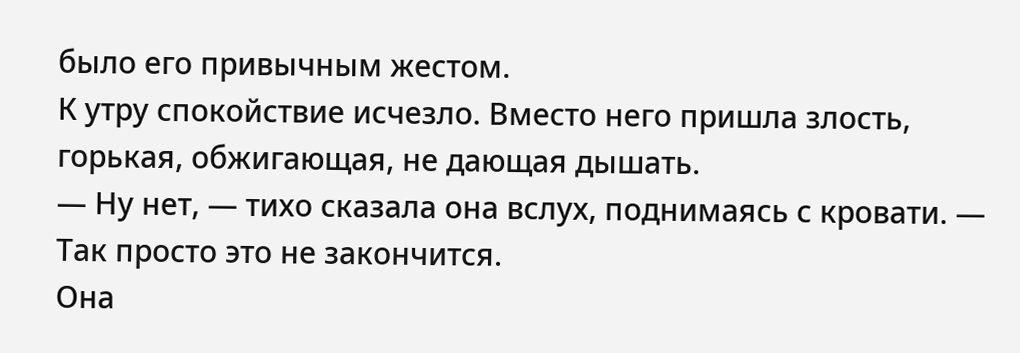было его привычным жестом.
К утру спокойствие исчезло. Вместо него пришла злость, горькая, обжигающая, не дающая дышать.
— Ну нет, — тихо сказала она вслух, поднимаясь с кровати. — Так просто это не закончится.
Она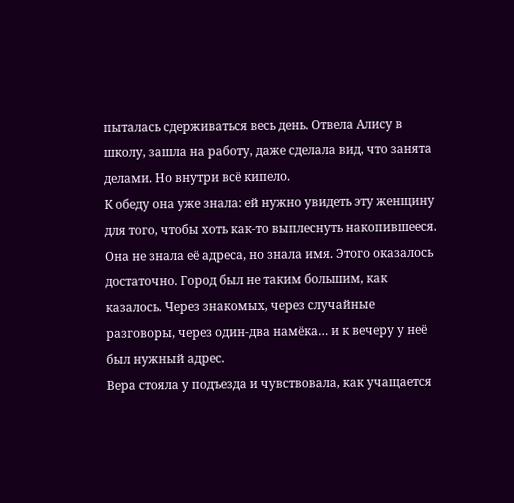пыталась сдерживаться весь день. Отвела Алису в школу, зашла на работу, даже сделала вид, что занята делами. Но внутри всё кипело.
К обеду она уже знала: ей нужно увидеть эту женщину для того, чтобы хоть как-то выплеснуть накопившееся.
Она не знала её адреса, но знала имя. Этого оказалось достаточно. Город был не таким большим, как казалось. Через знакомых, через случайные разговоры, через один-два намёка… и к вечеру у неё был нужный адрес.
Вера стояла у подъезда и чувствовала, как учащается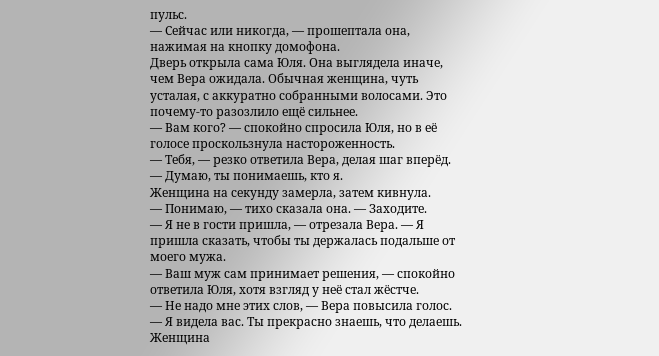пульс.
— Сейчас или никогда, — прошептала она, нажимая на кнопку домофона.
Дверь открыла сама Юля. Она выглядела иначе, чем Вера ожидала. Обычная женщина, чуть усталая, с аккуратно собранными волосами. Это почему-то разозлило ещё сильнее.
— Вам кого? — спокойно спросила Юля, но в её голосе проскользнула настороженность.
— Тебя, — резко ответила Вера, делая шаг вперёд. — Думаю, ты понимаешь, кто я.
Женщина на секунду замерла, затем кивнула.
— Понимаю, — тихо сказала она. — Заходите.
— Я не в гости пришла, — отрезала Вера. — Я пришла сказать, чтобы ты держалась подальше от моего мужа.
— Ваш муж сам принимает решения, — спокойно ответила Юля, хотя взгляд у неё стал жёстче.
— Не надо мне этих слов, — Вера повысила голос. — Я видела вас. Ты прекрасно знаешь, что делаешь.
Женщина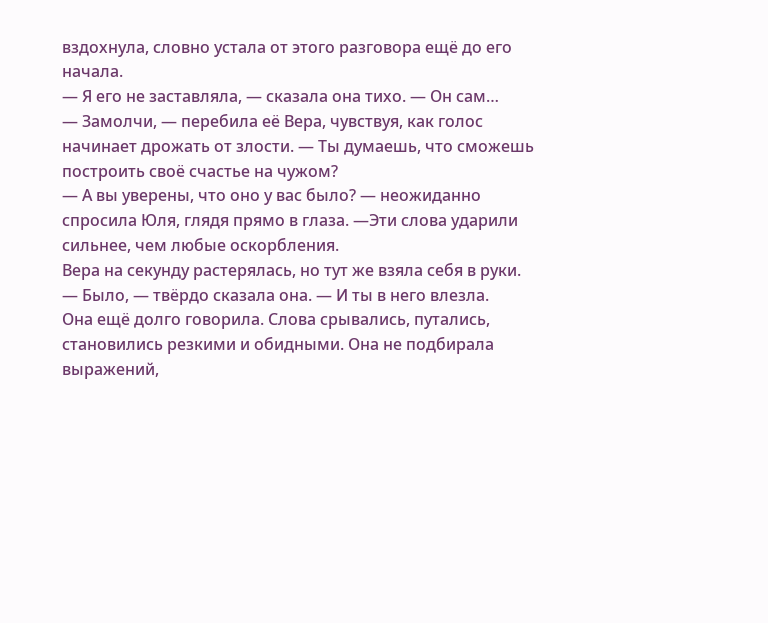вздохнула, словно устала от этого разговора ещё до его начала.
— Я его не заставляла, — сказала она тихо. — Он сам…
— Замолчи, — перебила её Вера, чувствуя, как голос начинает дрожать от злости. — Ты думаешь, что сможешь построить своё счастье на чужом?
— А вы уверены, что оно у вас было? — неожиданно спросила Юля, глядя прямо в глаза. —Эти слова ударили сильнее, чем любые оскорбления.
Вера на секунду растерялась, но тут же взяла себя в руки.
— Было, — твёрдо сказала она. — И ты в него влезла.
Она ещё долго говорила. Слова срывались, путались, становились резкими и обидными. Она не подбирала выражений,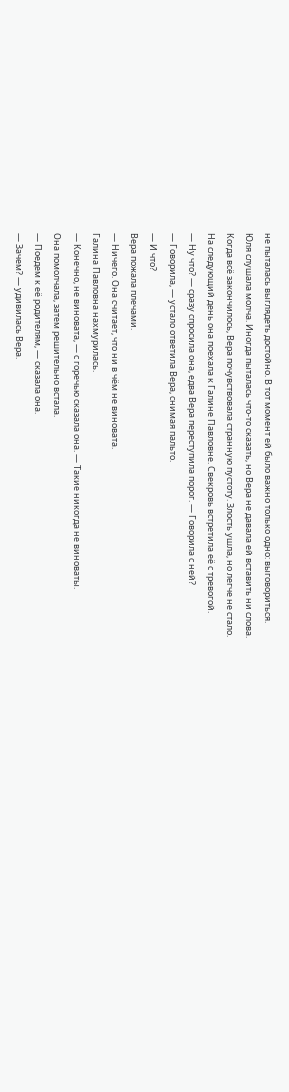не пыталась выглядеть достойно. В тот момент ей было важно только одно: выговориться.
Юля слушала молча. Иногда пыталась что-то сказать, но Вера не давала ей вставить ни слова.
Когда всё закончилось, Вера почувствовала странную пустоту. Злость ушла, но легче не стало.
На следующий день она поехала к Галине Павловне. Свекровь встретила её с тревогой.
— Ну что? — сразу спросила она, едва Вера переступила порог. — Говорила с ней?
— Говорила, — устало ответила Вера, снимая пальто.
— И что?
Вера пожала плечами.
— Ничего. Она считает, что ни в чём не виновата.
Галина Павловна нахмурилась.
— Конечно, не виновата, — с горечью сказала она. — Такие никогда не виноваты.
Она помолчала, затем решительно встала.
— Поедем к её родителям, — сказала она.
— Зачем? — удивилась Вера.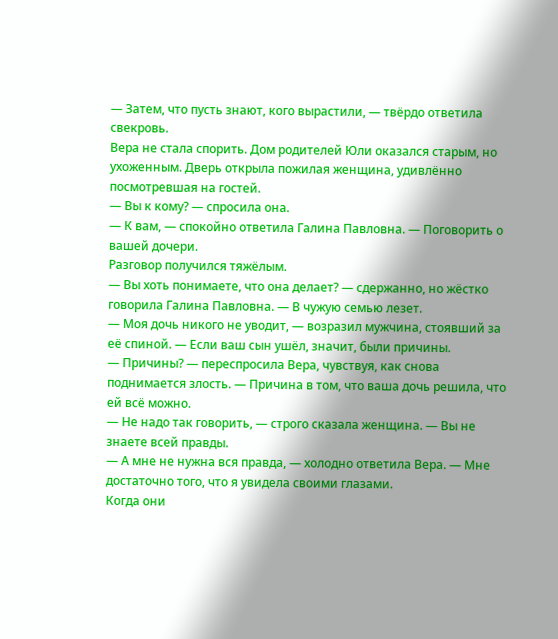— Затем, что пусть знают, кого вырастили, — твёрдо ответила свекровь.
Вера не стала спорить. Дом родителей Юли оказался старым, но ухоженным. Дверь открыла пожилая женщина, удивлённо посмотревшая на гостей.
— Вы к кому? — спросила она.
— К вам, — спокойно ответила Галина Павловна. — Поговорить о вашей дочери.
Разговор получился тяжёлым.
— Вы хоть понимаете, что она делает? — сдержанно, но жёстко говорила Галина Павловна. — В чужую семью лезет.
— Моя дочь никого не уводит, — возразил мужчина, стоявший за её спиной. — Если ваш сын ушёл, значит, были причины.
— Причины? — переспросила Вера, чувствуя, как снова поднимается злость. — Причина в том, что ваша дочь решила, что ей всё можно.
— Не надо так говорить, — строго сказала женщина. — Вы не знаете всей правды.
— А мне не нужна вся правда, — холодно ответила Вера. — Мне достаточно того, что я увидела своими глазами.
Когда они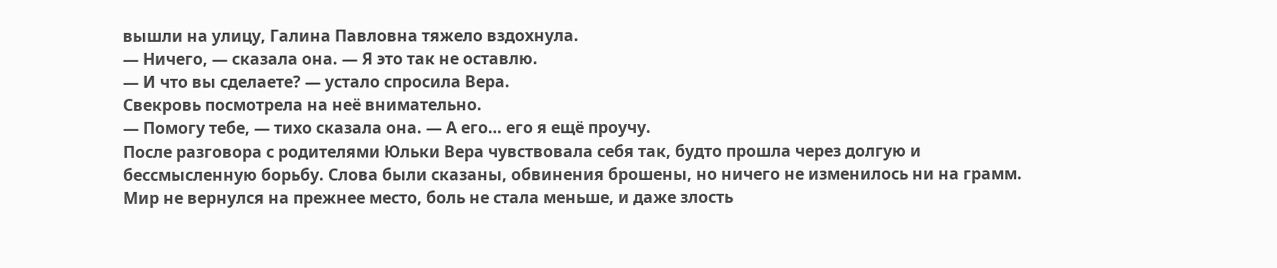вышли на улицу, Галина Павловна тяжело вздохнула.
— Ничего, — сказала она. — Я это так не оставлю.
— И что вы сделаете? — устало спросила Вера.
Свекровь посмотрела на неё внимательно.
— Помогу тебе, — тихо сказала она. — А его… его я ещё проучу.
После разговора с родителями Юльки Вера чувствовала себя так, будто прошла через долгую и бессмысленную борьбу. Слова были сказаны, обвинения брошены, но ничего не изменилось ни на грамм. Мир не вернулся на прежнее место, боль не стала меньше, и даже злость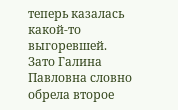теперь казалась какой-то выгоревшей.
Зато Галина Павловна словно обрела второе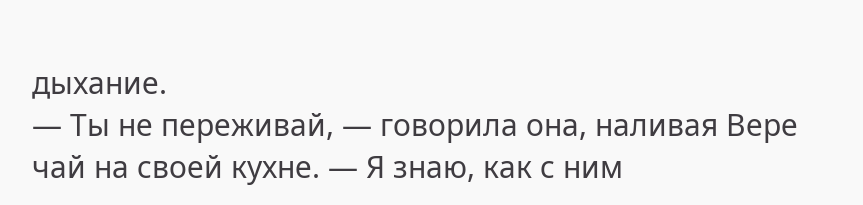дыхание.
— Ты не переживай, — говорила она, наливая Вере чай на своей кухне. — Я знаю, как с ним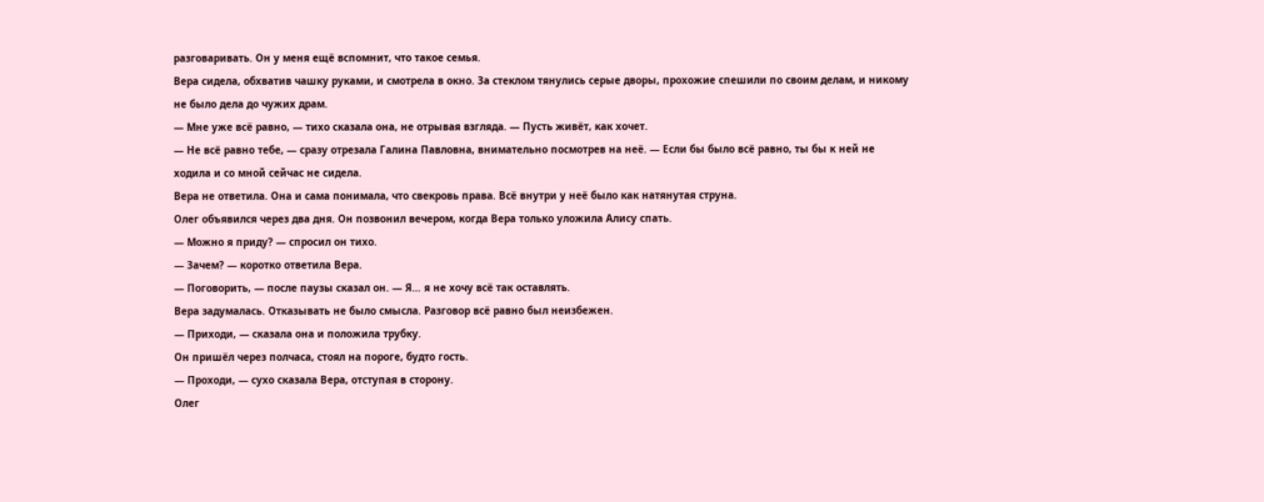разговаривать. Он у меня ещё вспомнит, что такое семья.
Вера сидела, обхватив чашку руками, и смотрела в окно. За стеклом тянулись серые дворы, прохожие спешили по своим делам, и никому не было дела до чужих драм.
— Мне уже всё равно, — тихо сказала она, не отрывая взгляда. — Пусть живёт, как хочет.
— Не всё равно тебе, — сразу отрезала Галина Павловна, внимательно посмотрев на неё. — Если бы было всё равно, ты бы к ней не ходила и со мной сейчас не сидела.
Вера не ответила. Она и сама понимала, что свекровь права. Всё внутри у неё было как натянутая струна.
Олег объявился через два дня. Он позвонил вечером, когда Вера только уложила Алису спать.
— Можно я приду? — спросил он тихо.
— Зачем? — коротко ответила Вера.
— Поговорить, — после паузы сказал он. — Я… я не хочу всё так оставлять.
Вера задумалась. Отказывать не было смысла. Разговор всё равно был неизбежен.
— Приходи, — сказала она и положила трубку.
Он пришёл через полчаса, стоял на пороге, будто гость.
— Проходи, — сухо сказала Вера, отступая в сторону.
Олег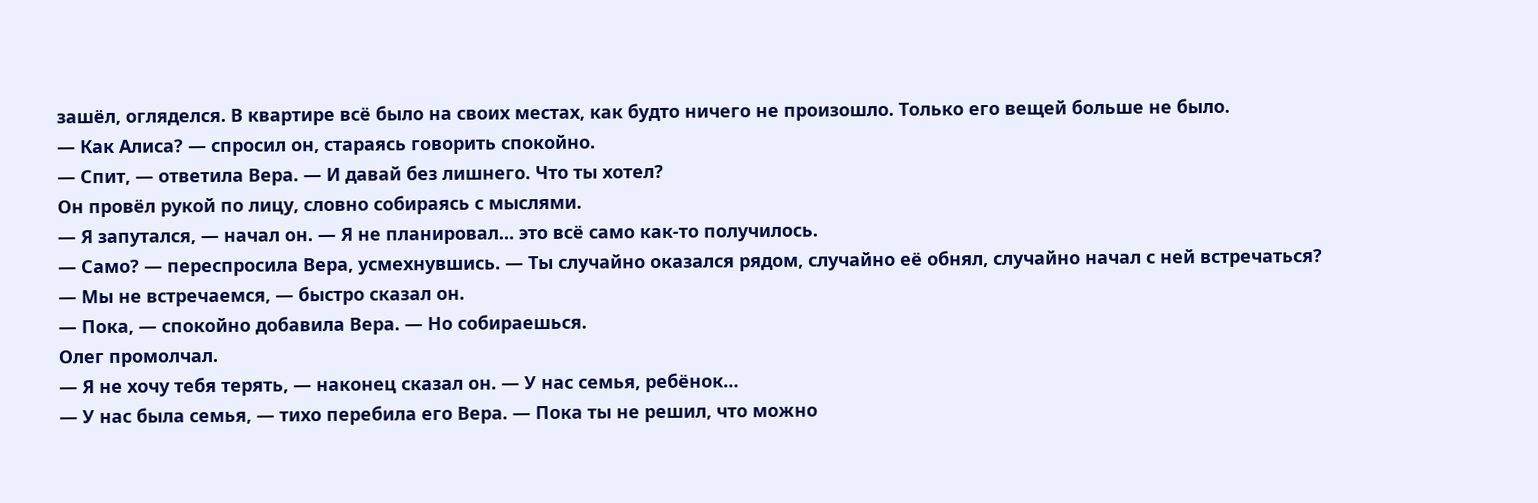зашёл, огляделся. В квартире всё было на своих местах, как будто ничего не произошло. Только его вещей больше не было.
— Как Алиса? — спросил он, стараясь говорить спокойно.
— Спит, — ответила Вера. — И давай без лишнего. Что ты хотел?
Он провёл рукой по лицу, словно собираясь с мыслями.
— Я запутался, — начал он. — Я не планировал… это всё само как-то получилось.
— Само? — переспросила Вера, усмехнувшись. — Ты случайно оказался рядом, случайно её обнял, случайно начал с ней встречаться?
— Мы не встречаемся, — быстро сказал он.
— Пока, — спокойно добавила Вера. — Но собираешься.
Олег промолчал.
— Я не хочу тебя терять, — наконец сказал он. — У нас семья, ребёнок…
— У нас была семья, — тихо перебила его Вера. — Пока ты не решил, что можно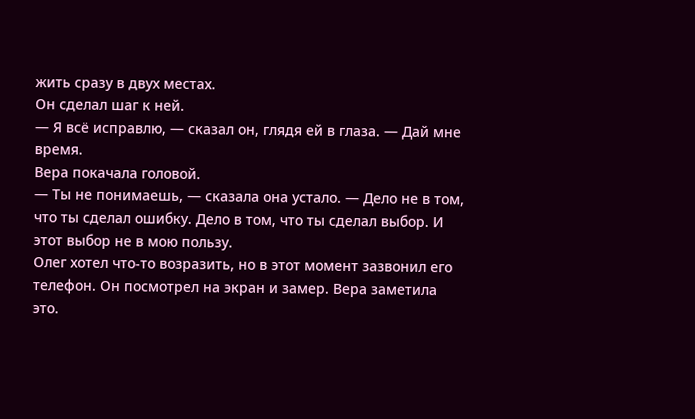жить сразу в двух местах.
Он сделал шаг к ней.
— Я всё исправлю, — сказал он, глядя ей в глаза. — Дай мне время.
Вера покачала головой.
— Ты не понимаешь, — сказала она устало. — Дело не в том, что ты сделал ошибку. Дело в том, что ты сделал выбор. И этот выбор не в мою пользу.
Олег хотел что-то возразить, но в этот момент зазвонил его телефон. Он посмотрел на экран и замер. Вера заметила это.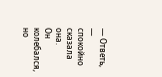— Ответь, — спокойно сказала она.
Он колебался, но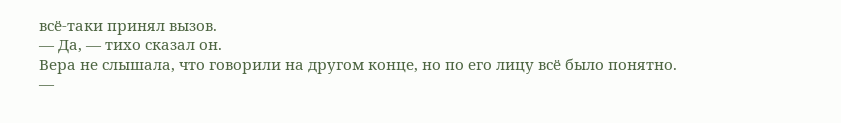всё-таки принял вызов.
— Да, — тихо сказал он.
Вера не слышала, что говорили на другом конце, но по его лицу всё было понятно.
—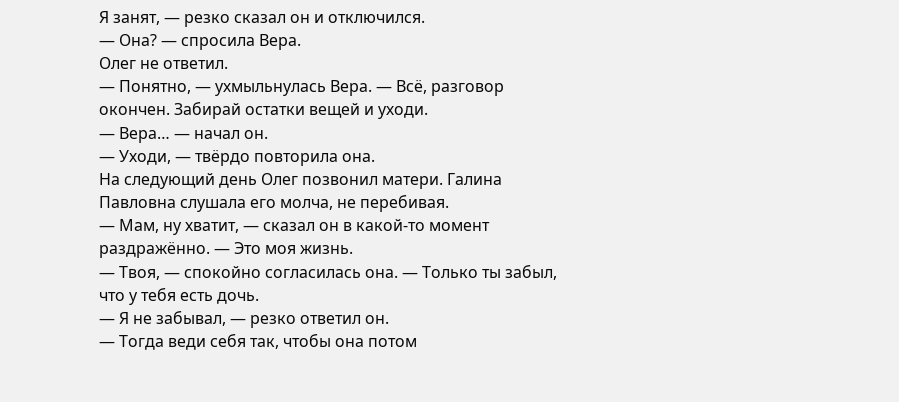Я занят, — резко сказал он и отключился.
— Она? — спросила Вера.
Олег не ответил.
— Понятно, — ухмыльнулась Вера. — Всё, разговор окончен. Забирай остатки вещей и уходи.
— Вера… — начал он.
— Уходи, — твёрдо повторила она.
На следующий день Олег позвонил матери. Галина Павловна слушала его молча, не перебивая.
— Мам, ну хватит, — сказал он в какой-то момент раздражённо. — Это моя жизнь.
— Твоя, — спокойно согласилась она. — Только ты забыл, что у тебя есть дочь.
— Я не забывал, — резко ответил он.
— Тогда веди себя так, чтобы она потом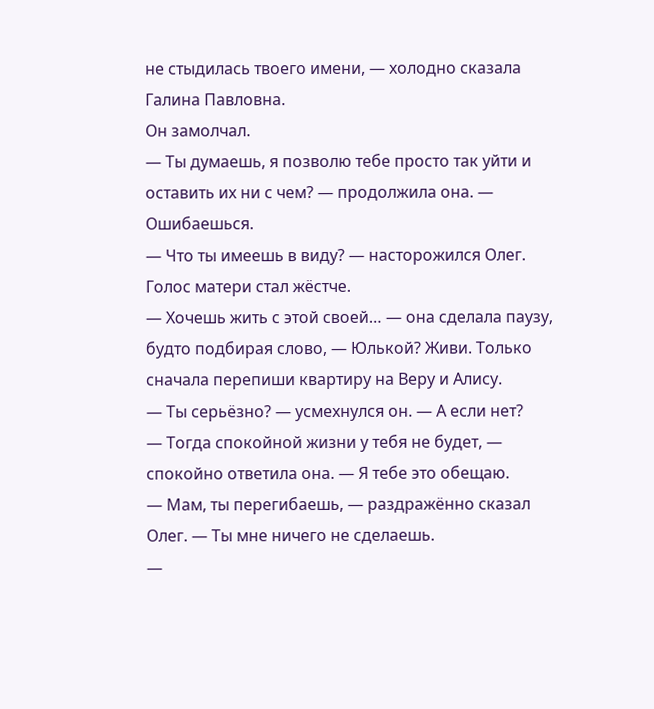не стыдилась твоего имени, — холодно сказала Галина Павловна.
Он замолчал.
— Ты думаешь, я позволю тебе просто так уйти и оставить их ни с чем? — продолжила она. — Ошибаешься.
— Что ты имеешь в виду? — насторожился Олег.
Голос матери стал жёстче.
— Хочешь жить с этой своей… — она сделала паузу, будто подбирая слово, — Юлькой? Живи. Только сначала перепиши квартиру на Веру и Алису.
— Ты серьёзно? — усмехнулся он. — А если нет?
— Тогда спокойной жизни у тебя не будет, — спокойно ответила она. — Я тебе это обещаю.
— Мам, ты перегибаешь, — раздражённо сказал Олег. — Ты мне ничего не сделаешь.
—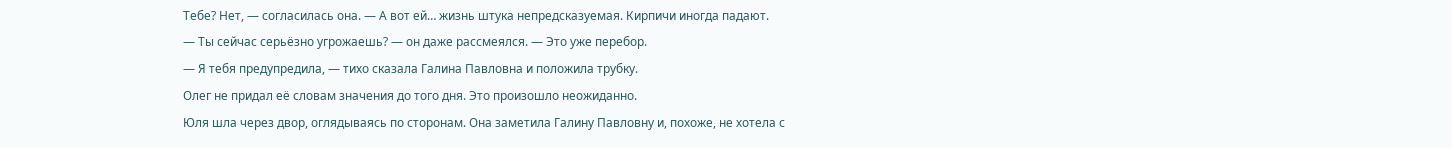Тебе? Нет, — согласилась она. — А вот ей… жизнь штука непредсказуемая. Кирпичи иногда падают.
— Ты сейчас серьёзно угрожаешь? — он даже рассмеялся. — Это уже перебор.
— Я тебя предупредила, — тихо сказала Галина Павловна и положила трубку.
Олег не придал её словам значения до того дня. Это произошло неожиданно.
Юля шла через двор, оглядываясь по сторонам. Она заметила Галину Павловну и, похоже, не хотела с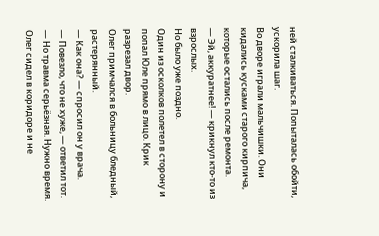ней сталкиваться. Попыталась обойти, ускорила шаг.
Во дворе играли мальчишки. Они кидались кусками старого кирпича, которые остались после ремонта.
— Эй, аккуратнее! — крикнул кто-то из взрослых.
Но было уже поздно.
Один из осколков полетел в сторону и попал Юле прямо в лицо. Крик разрезал двор.
Олег примчался в больницу бледный, растерянный.
— Как она? — спросил он у врача.
— Повезло, что не хуже, — ответил тот. — Но травма серьёзная. Нужно время.
Олег сидел в коридоре и не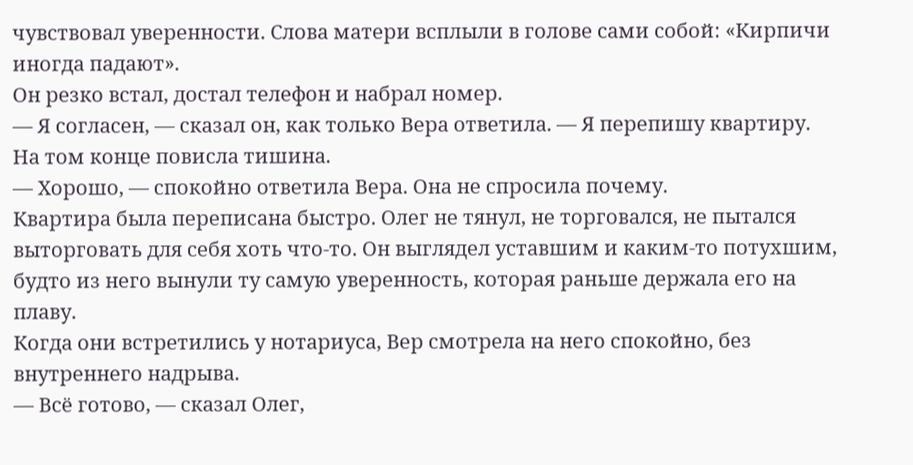чувствовал уверенности. Слова матери всплыли в голове сами собой: «Кирпичи иногда падают».
Он резко встал, достал телефон и набрал номер.
— Я согласен, — сказал он, как только Вера ответила. — Я перепишу квартиру.
На том конце повисла тишина.
— Хорошо, — спокойно ответила Вера. Она не спросила почему.
Квартира была переписана быстро. Олег не тянул, не торговался, не пытался выторговать для себя хоть что-то. Он выглядел уставшим и каким-то потухшим, будто из него вынули ту самую уверенность, которая раньше держала его на плаву.
Когда они встретились у нотариуса, Вер смотрела на него спокойно, без внутреннего надрыва.
— Всё готово, — сказал Олег,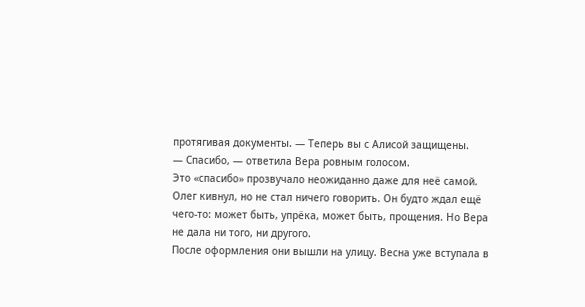протягивая документы. — Теперь вы с Алисой защищены.
— Спасибо, — ответила Вера ровным голосом.
Это «спасибо» прозвучало неожиданно даже для неё самой. Олег кивнул, но не стал ничего говорить. Он будто ждал ещё чего-то: может быть, упрёка, может быть, прощения. Но Вера не дала ни того, ни другого.
После оформления они вышли на улицу. Весна уже вступала в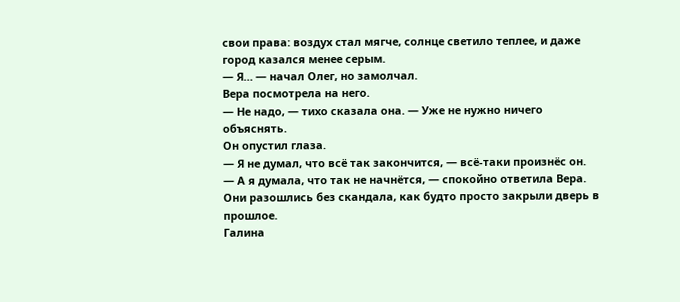свои права: воздух стал мягче, солнце светило теплее, и даже город казался менее серым.
— Я… — начал Олег, но замолчал.
Вера посмотрела на него.
— Не надо, — тихо сказала она. — Уже не нужно ничего объяснять.
Он опустил глаза.
— Я не думал, что всё так закончится, — всё-таки произнёс он.
— А я думала, что так не начнётся, — спокойно ответила Вера.
Они разошлись без скандала, как будто просто закрыли дверь в прошлое.
Галина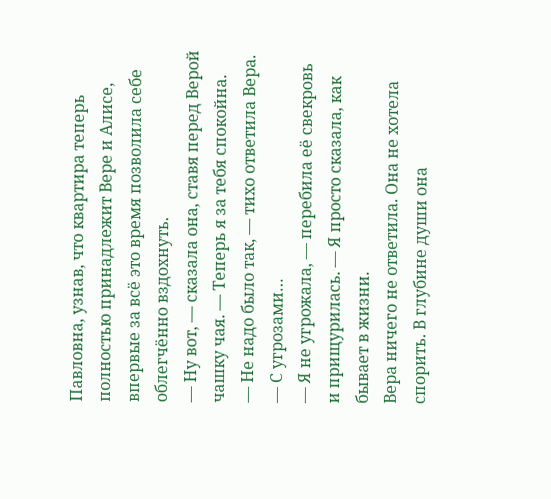Павловна, узнав, что квартира теперь полностью принадлежит Вере и Алисе, впервые за всё это время позволила себе облегчённо вздохнуть.
— Ну вот, — сказала она, ставя перед Верой чашку чая. — Теперь я за тебя спокойна.
— Не надо было так, — тихо ответила Вера. — С угрозами…
— Я не угрожала, — перебила её свекровь и прищурилась. — Я просто сказала, как бывает в жизни.
Вера ничего не ответила. Она не хотела спорить. В глубине души она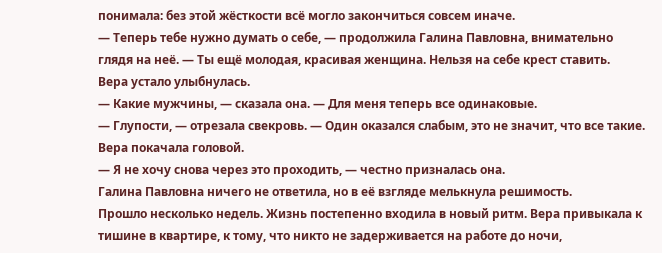понимала: без этой жёсткости всё могло закончиться совсем иначе.
— Теперь тебе нужно думать о себе, — продолжила Галина Павловна, внимательно глядя на неё. — Ты ещё молодая, красивая женщина. Нельзя на себе крест ставить.
Вера устало улыбнулась.
— Какие мужчины, — сказала она. — Для меня теперь все одинаковые.
— Глупости, — отрезала свекровь. — Один оказался слабым, это не значит, что все такие.
Вера покачала головой.
— Я не хочу снова через это проходить, — честно призналась она.
Галина Павловна ничего не ответила, но в её взгляде мелькнула решимость.
Прошло несколько недель. Жизнь постепенно входила в новый ритм. Вера привыкала к тишине в квартире, к тому, что никто не задерживается на работе до ночи,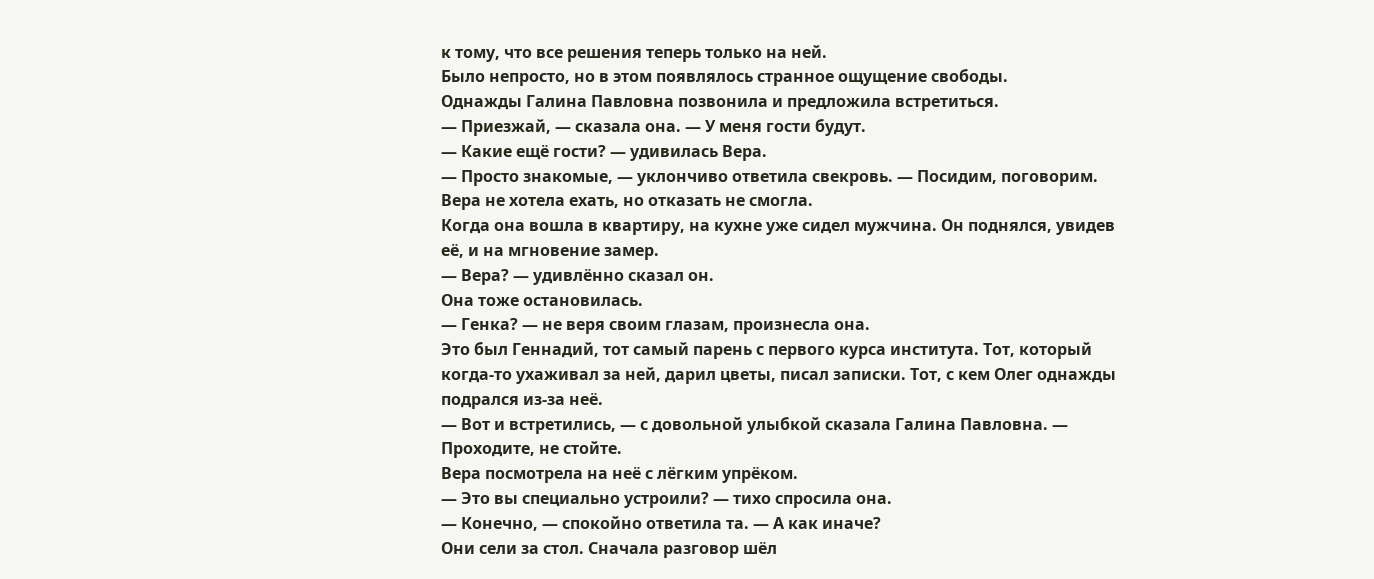к тому, что все решения теперь только на ней.
Было непросто, но в этом появлялось странное ощущение свободы.
Однажды Галина Павловна позвонила и предложила встретиться.
— Приезжай, — сказала она. — У меня гости будут.
— Какие ещё гости? — удивилась Вера.
— Просто знакомые, — уклончиво ответила свекровь. — Посидим, поговорим.
Вера не хотела ехать, но отказать не смогла.
Когда она вошла в квартиру, на кухне уже сидел мужчина. Он поднялся, увидев её, и на мгновение замер.
— Вера? — удивлённо сказал он.
Она тоже остановилась.
— Генка? — не веря своим глазам, произнесла она.
Это был Геннадий, тот самый парень с первого курса института. Тот, который когда-то ухаживал за ней, дарил цветы, писал записки. Тот, с кем Олег однажды подрался из-за неё.
— Вот и встретились, — с довольной улыбкой сказала Галина Павловна. — Проходите, не стойте.
Вера посмотрела на неё с лёгким упрёком.
— Это вы специально устроили? — тихо спросила она.
— Конечно, — спокойно ответила та. — А как иначе?
Они сели за стол. Сначала разговор шёл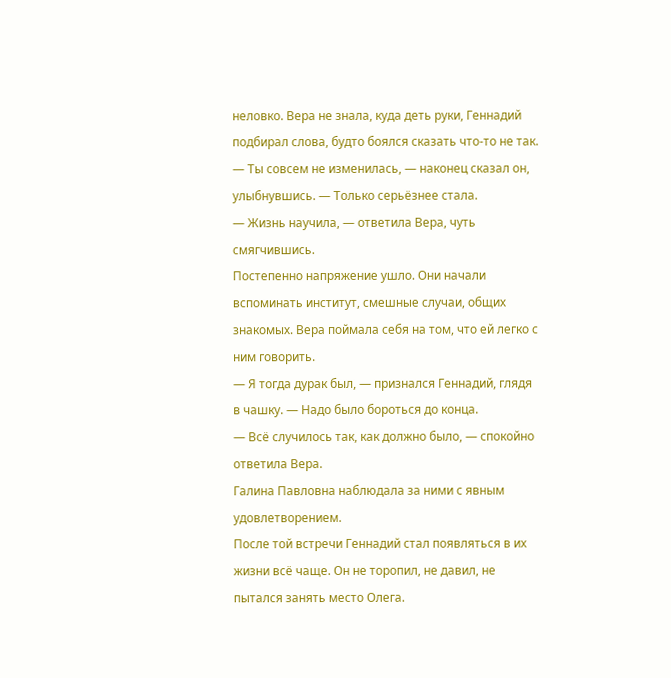неловко. Вера не знала, куда деть руки, Геннадий подбирал слова, будто боялся сказать что-то не так.
— Ты совсем не изменилась, — наконец сказал он, улыбнувшись. — Только серьёзнее стала.
— Жизнь научила, — ответила Вера, чуть смягчившись.
Постепенно напряжение ушло. Они начали вспоминать институт, смешные случаи, общих знакомых. Вера поймала себя на том, что ей легко с ним говорить.
— Я тогда дурак был, — признался Геннадий, глядя в чашку. — Надо было бороться до конца.
— Всё случилось так, как должно было, — спокойно ответила Вера.
Галина Павловна наблюдала за ними с явным удовлетворением.
После той встречи Геннадий стал появляться в их жизни всё чаще. Он не торопил, не давил, не пытался занять место Олега.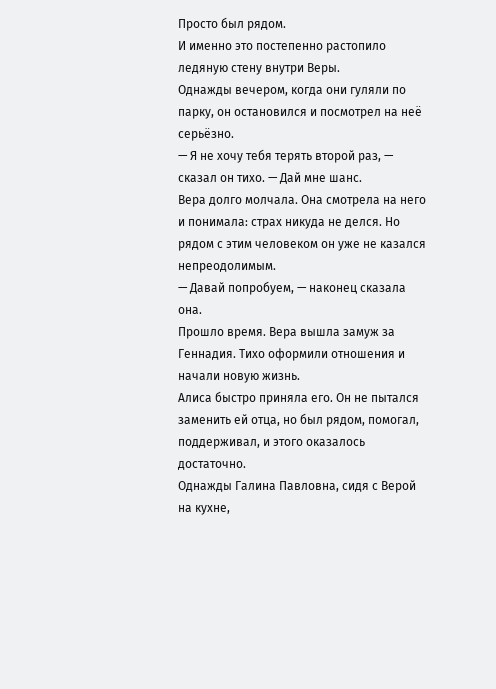Просто был рядом.
И именно это постепенно растопило ледяную стену внутри Веры.
Однажды вечером, когда они гуляли по парку, он остановился и посмотрел на неё серьёзно.
— Я не хочу тебя терять второй раз, — сказал он тихо. — Дай мне шанс.
Вера долго молчала. Она смотрела на него и понимала: страх никуда не делся. Но рядом с этим человеком он уже не казался непреодолимым.
— Давай попробуем, — наконец сказала она.
Прошло время. Вера вышла замуж за Геннадия. Тихо оформили отношения и начали новую жизнь.
Алиса быстро приняла его. Он не пытался заменить ей отца, но был рядом, помогал, поддерживал, и этого оказалось достаточно.
Однажды Галина Павловна, сидя с Верой на кухне,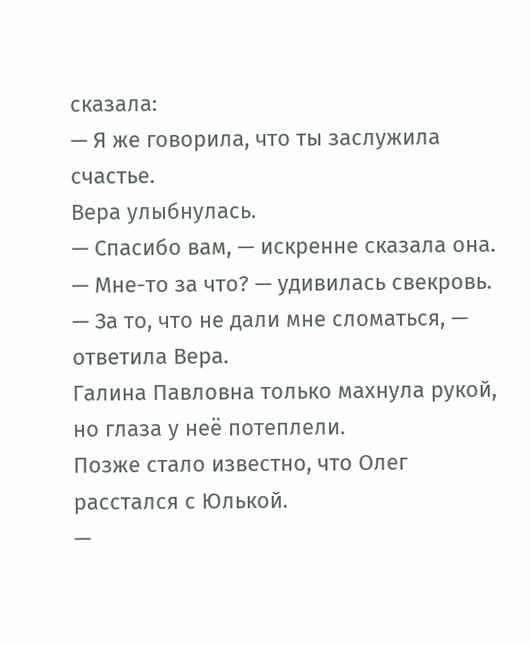сказала:
— Я же говорила, что ты заслужила счастье.
Вера улыбнулась.
— Спасибо вам, — искренне сказала она.
— Мне-то за что? — удивилась свекровь.
— За то, что не дали мне сломаться, — ответила Вера.
Галина Павловна только махнула рукой, но глаза у неё потеплели.
Позже стало известно, что Олег расстался с Юлькой.
—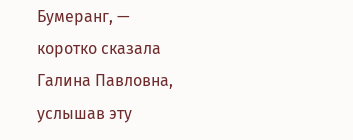Бумеранг, — коротко сказала Галина Павловна, услышав эту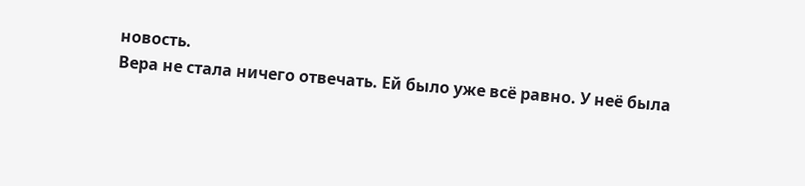новость.
Вера не стала ничего отвечать. Ей было уже всё равно. У неё была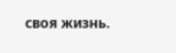своя жизнь.